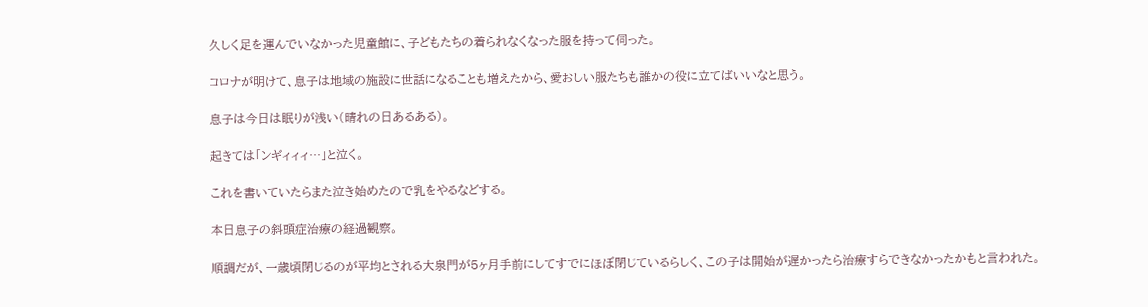久しく足を運んでいなかった児童館に、子どもたちの着られなくなった服を持って伺った。

コロナが明けて、息子は地域の施設に世話になることも増えたから、愛おしい服たちも誰かの役に立てばいいなと思う。

息子は今日は眠りが浅い(晴れの日あるある)。

起きては「ンギィィィ…」と泣く。

これを書いていたらまた泣き始めたので乳をやるなどする。

本日息子の斜頭症治療の経過観察。

順調だが、一歳頃閉じるのが平均とされる大泉門が5ヶ月手前にしてすでにほぼ閉じているらしく、この子は開始が遅かったら治療すらできなかったかもと言われた。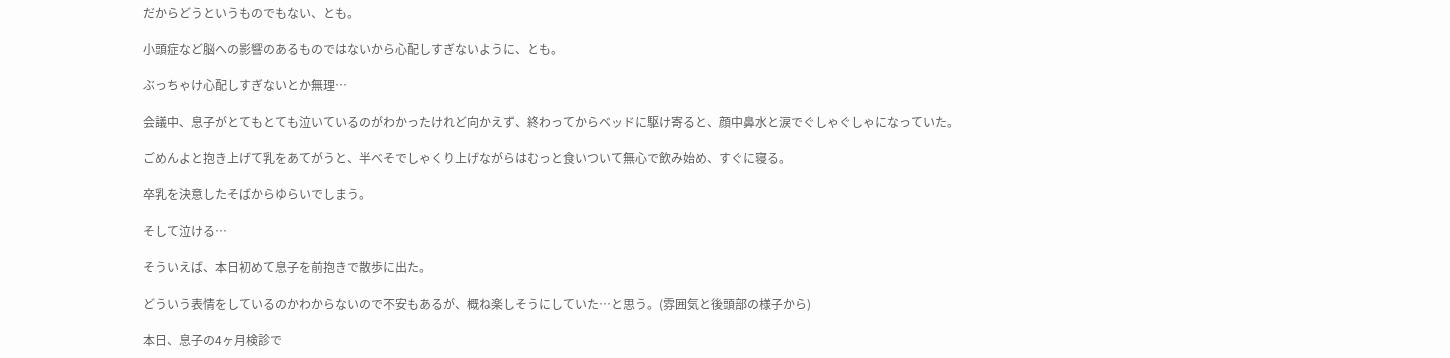だからどうというものでもない、とも。

小頭症など脳への影響のあるものではないから心配しすぎないように、とも。

ぶっちゃけ心配しすぎないとか無理…

会議中、息子がとてもとても泣いているのがわかったけれど向かえず、終わってからベッドに駆け寄ると、顔中鼻水と涙でぐしゃぐしゃになっていた。

ごめんよと抱き上げて乳をあてがうと、半べそでしゃくり上げながらはむっと食いついて無心で飲み始め、すぐに寝る。

卒乳を決意したそばからゆらいでしまう。

そして泣ける…

そういえば、本日初めて息子を前抱きで散歩に出た。

どういう表情をしているのかわからないので不安もあるが、概ね楽しそうにしていた…と思う。(雰囲気と後頭部の様子から)

本日、息子の4ヶ月検診で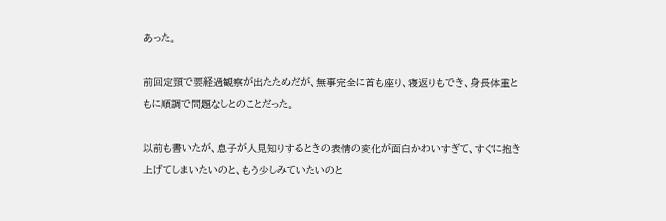あった。

前回定頸で要経過観察が出たためだが、無事完全に首も座り、寝返りもでき、身長体重ともに順調で問題なしとのことだった。

以前も書いたが、息子が人見知りするときの表情の変化が面白かわいすぎて、すぐに抱き上げてしまいたいのと、もう少しみていたいのと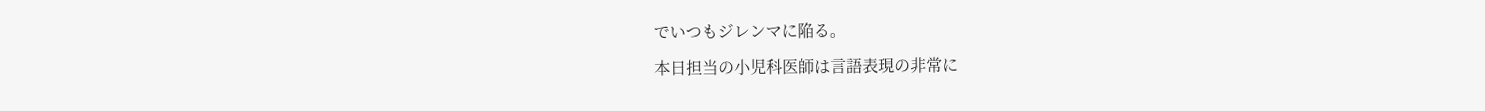でいつもジレンマに陥る。

本日担当の小児科医師は言語表現の非常に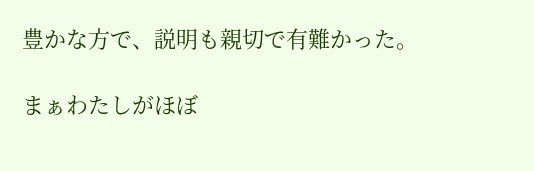豊かな方で、説明も親切で有難かった。

まぁわたしがほぼ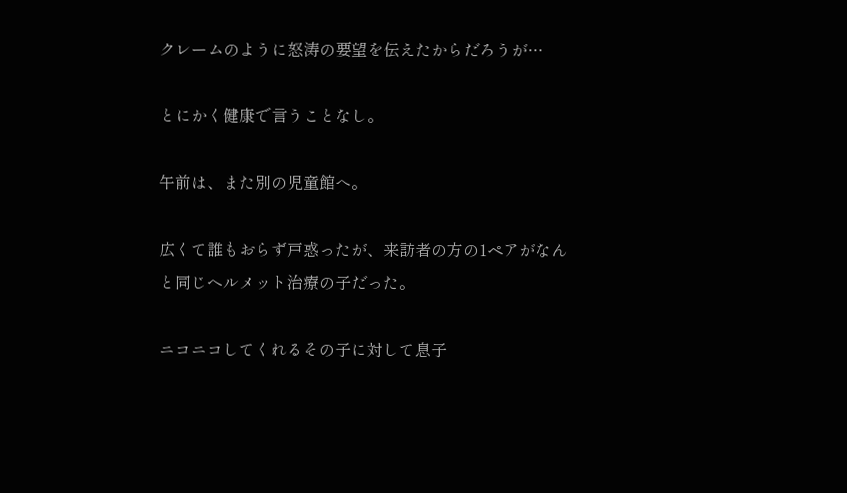クレームのように怒涛の要望を伝えたからだろうが…

とにかく健康で言うことなし。

午前は、また別の児童館へ。

広くて誰もおらず戸惑ったが、来訪者の方の1ペアがなんと同じヘルメット治療の子だった。

ニコニコしてくれるその子に対して息子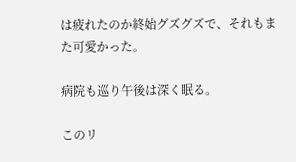は疲れたのか終始グズグズで、それもまた可愛かった。

病院も巡り午後は深く眠る。

このリ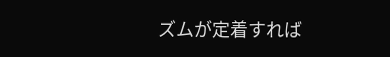ズムが定着すれば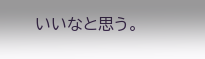いいなと思う。